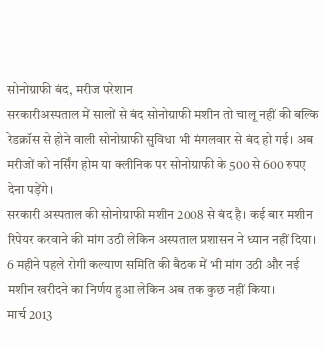सोनोग्राफी बंद, मरीज परेशान
सरकारीअस्पताल में सालों से बंद सोनोग्राफी मशीन तो चालू नहीं की बल्कि रेडक्रॉस से होने वाली सोनोग्राफी सुविधा भी मंगलवार से बंद हो गई। अब मरीजों को नर्सिंग होम या क्लीनिक पर सोनोग्राफी के 500 से 600 रुपए देना पड़ेंगे।
सरकारी अस्पताल की सोनोग्राफी मशीन 2008 से बंद है। कई बार मशीन रिपेयर करवाने की मांग उठी लेकिन अस्पताल प्रशासन ने ध्यान नहीं दिया। 6 महीने पहले रोगी कल्याण समिति की बैठक में भी मांग उठी और नई मशीन खरीदने का निर्णय हुआ लेकिन अब तक कुछ नहीं किया।
मार्च 2013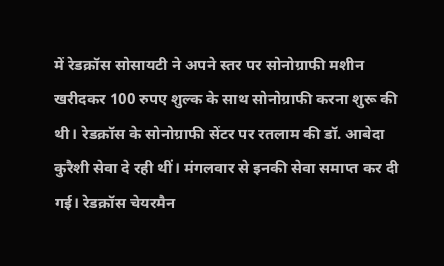में रेडक्रॉस सोसायटी ने अपने स्तर पर सोनोग्राफी मशीन खरीदकर 100 रुपए शुल्क के साथ सोनोग्राफी करना शुरू की थी। रेडक्रॉस के सोनोग्राफी सेंटर पर रतलाम की डॉ. आबेदा कुरैशी सेवा दे रही थीं। मंगलवार से इनकी सेवा समाप्त कर दी गई। रेडक्रॉस चेयरमैन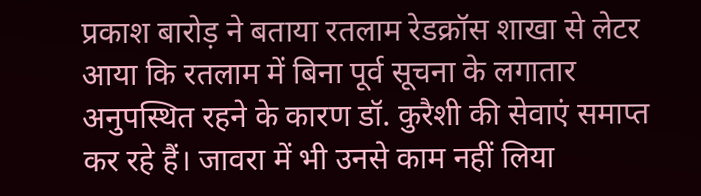प्रकाश बारोड़ ने बताया रतलाम रेडक्रॉस शाखा से लेटर आया कि रतलाम में बिना पूर्व सूचना के लगातार अनुपस्थित रहने के कारण डॉ. कुरैशी की सेवाएं समाप्त कर रहे हैं। जावरा में भी उनसे काम नहीं लिया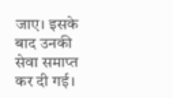जाए। इसके बाद उनकी सेवा समाप्त कर दी गई।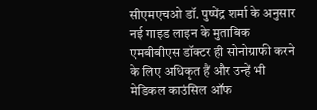सीएमएचओ डॉ. पुष्पेंद्र शर्मा के अनुसार नई गाइड लाइन के मुताबिक एमबीबीएस डॉक्टर ही सोनोग्राफी करने के लिए अधिकृत हैं और उन्हें भी मेडिकल काउंसिल ऑफ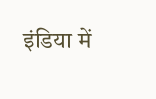इंडिया में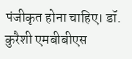पंजीकृत होना चाहिए। डॉ. कुरैशी एमबीबीएस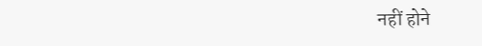नहीं होने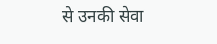से उनकी सेवा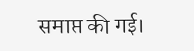समाप्त की गई।